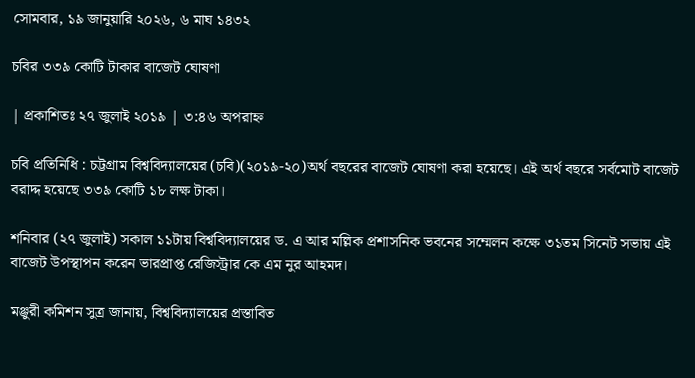সোমবার, ১৯ জানুয়ারি ২০২৬, ৬ মাঘ ১৪৩২

চবির ৩৩৯ কোটি টাকার বাজেট ঘোষণা

| প্রকাশিতঃ ২৭ জুলাই ২০১৯ | ৩:৪৬ অপরাহ্ন

চবি প্রতিনিধি : চট্টগ্রাম বিশ্ববিদ্যালয়ের (চবি)(২০১৯-২০)অর্থ বছরের বাজেট ঘোষণা করা হয়েছে। এই অর্থ বছরে সর্বমোট বাজেট বরাদ্দ হয়েছে ৩৩৯ কোটি ১৮ লক্ষ টাকা।

শনিবার (২৭ জুলাই) সকাল ১১টায় বিশ্ববিদ্যালয়ের ড. এ আর মল্লিক প্রশাসনিক ভবনের সম্মেলন কক্ষে ৩১তম সিনেট সভায় এই বাজেট উপস্থাপন করেন ভারপ্রাপ্ত রেজিস্ট্রার কে এম নুর আহমদ।

মঞ্জুরী কমিশন সুত্র জানায়, বিশ্ববিদ্যালয়ের প্রস্তাবিত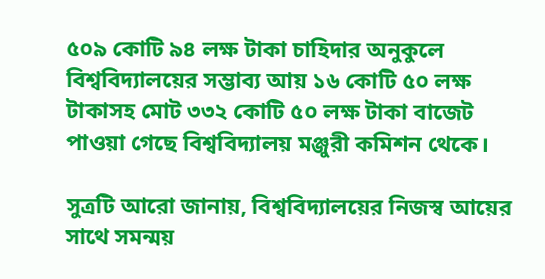৫০৯ কোটি ৯৪ লক্ষ টাকা চাহিদার অনুকুলে বিশ্ববিদ্যালয়ের সম্ভাব্য আয় ১৬ কোটি ৫০ লক্ষ টাকাসহ মোট ৩৩২ কোটি ৫০ লক্ষ টাকা বাজেট পাওয়া গেছে বিশ্ববিদ্যালয় মঞ্জুরী কমিশন থেকে।

সুত্রটি আরো জানায়, বিশ্ববিদ্যালয়ের নিজস্ব আয়ের সাথে সমন্ময়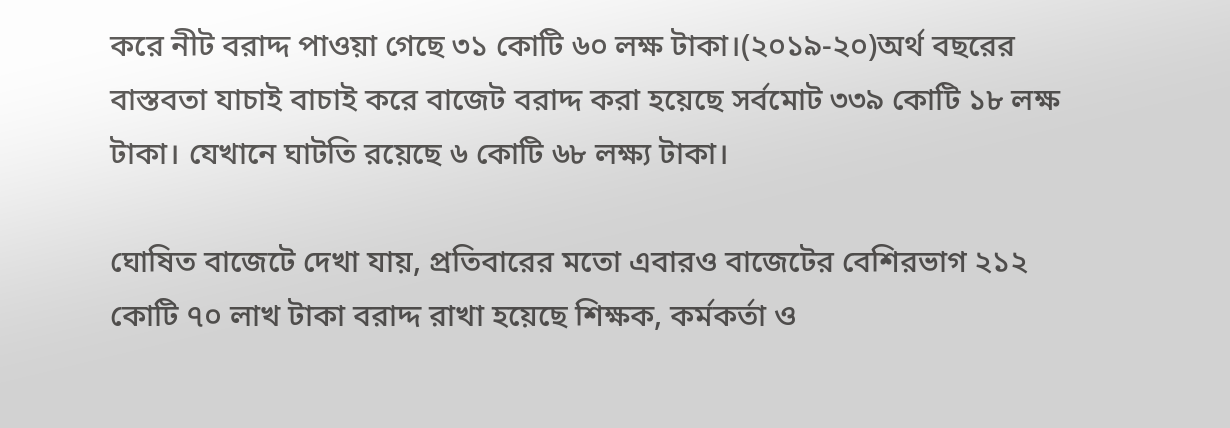করে নীট বরাদ্দ পাওয়া গেছে ৩১ কোটি ৬০ লক্ষ টাকা।(২০১৯-২০)অর্থ বছরের বাস্তবতা যাচাই বাচাই করে বাজেট বরাদ্দ করা হয়েছে সর্বমোট ৩৩৯ কোটি ১৮ লক্ষ টাকা। যেখানে ঘাটতি রয়েছে ৬ কোটি ৬৮ লক্ষ্য টাকা।

ঘোষিত বাজেটে দেখা যায়, প্রতিবারের মতো এবারও বাজেটের বেশিরভাগ ২১২ কোটি ৭০ লাখ টাকা বরাদ্দ রাখা হয়েছে শিক্ষক, কর্মকর্তা ও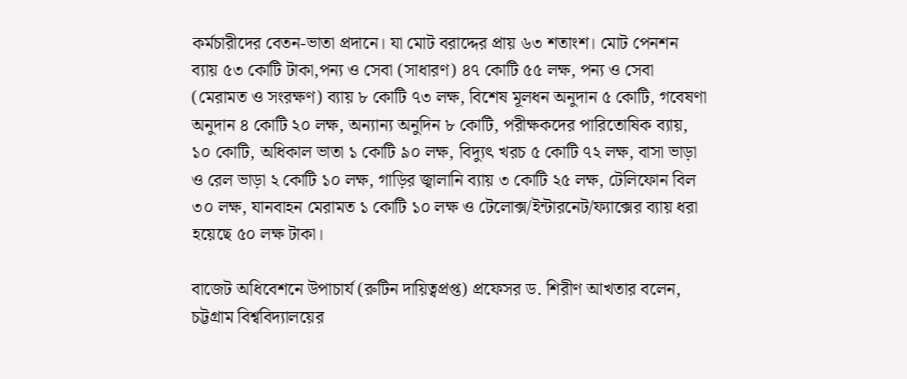কর্মচারীদের বেতন-ভাতা প্রদানে। যা মোট বরাদ্দের প্রায় ৬৩ শতাংশ। মোট পেনশন ব্যায় ৫৩ কোটি টাকা,পন্য ও সেবা (সাধারণ) ৪৭ কোটি ৫৫ লক্ষ, পন্য ও সেবা (মেরামত ও সংরক্ষণ) ব্যায় ৮ কোটি ৭৩ লক্ষ, বিশেষ মূলধন অনুদান ৫ কোটি, গবেষণা অনুদান ৪ কোটি ২০ লক্ষ, অন্যান্য অনুদিন ৮ কোটি, পরীক্ষকদের পারিতোষিক ব্যায়, ১০ কোটি, অধিকাল ভাতা ১ কোটি ৯০ লক্ষ, বিদ্যুৎ খরচ ৫ কোটি ৭২ লক্ষ, বাসা ভাড়া ও রেল ভাড়া ২ কোটি ১০ লক্ষ, গাড়ির জ্বালানি ব্যায় ৩ কোটি ২৫ লক্ষ, টেলিফোন বিল ৩০ লক্ষ, যানবাহন মেরামত ১ কোটি ১০ লক্ষ ও টেলোক্স/ইন্টারনেট/ফ্যাক্সের ব্যায় ধরা হয়েছে ৫০ লক্ষ টাকা।

বাজেট অধিবেশনে উপাচার্য (রুটিন দায়িত্বপ্রপ্ত) প্রফেসর ড. শিরীণ আখতার বলেন, চট্টগ্রাম বিশ্ববিদ্যালয়ের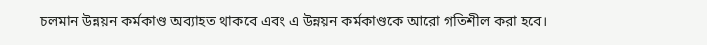চলমান উন্নয়ন কর্মকাণ্ড অব্যাহত থাকবে এবং এ উন্নয়ন কর্মকাণ্ডকে আরো গতিশীল করা হবে।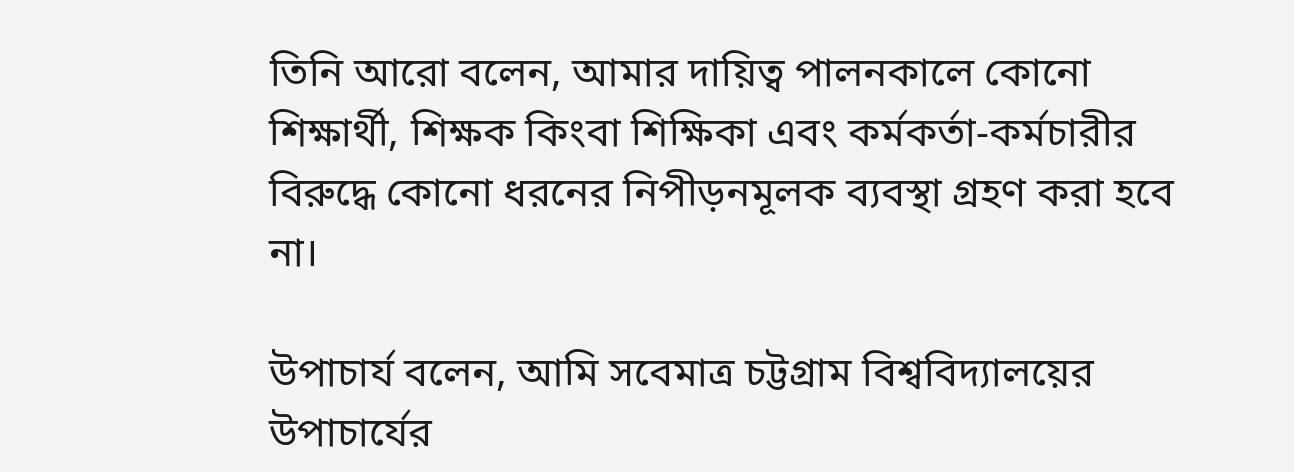তিনি আরো বলেন, আমার দায়িত্ব পালনকালে কোনো শিক্ষার্থী, শিক্ষক কিংবা শিক্ষিকা এবং কর্মকর্তা-কর্মচারীর বিরুদ্ধে কোনো ধরনের নিপীড়নমূলক ব্যবস্থা গ্রহণ করা হবে না।

উপাচার্য বলেন, আমি সবেমাত্র চট্টগ্রাম বিশ্ববিদ্যালয়ের উপাচার্যের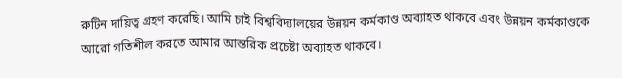রুটিন দায়িত্ব গ্রহণ করেছি। আমি চাই বিশ্ববিদ্যালয়ের উন্নয়ন কর্মকাণ্ড অব্যাহত থাকবে এবং উন্নয়ন কর্মকাণ্ডকে আরো গতিশীল করতে আমার আন্তরিক প্রচেষ্টা অব্যাহত থাকবে।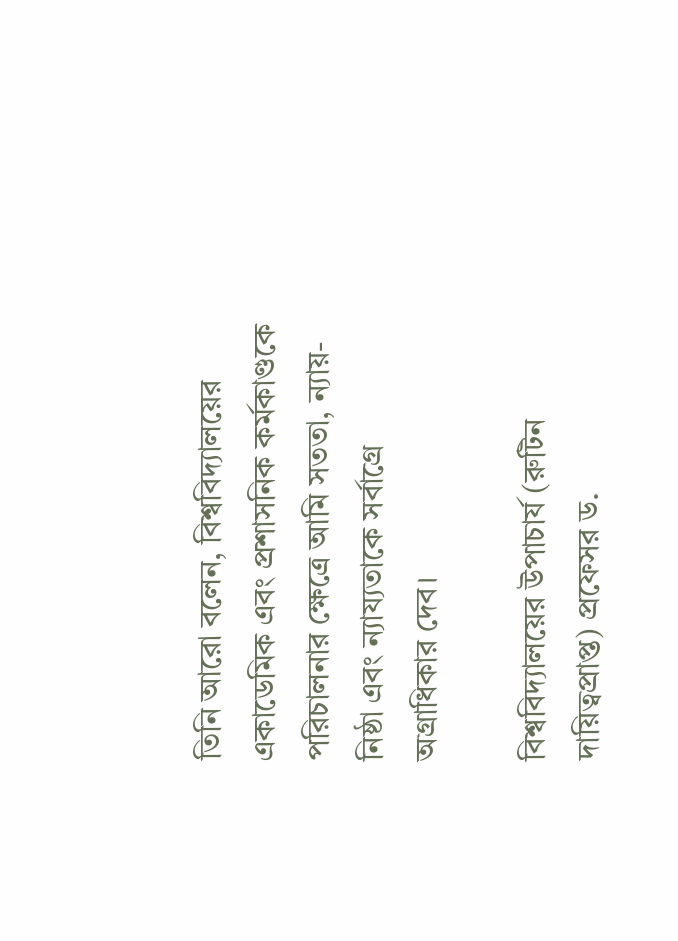তিনি আরো বলেন, বিশ্ববিদ্যালয়ের একাডেমিক এবং প্রশাসনিক কর্মকাণ্ডকে পরিচালনার ক্ষেত্রে আমি সততা, ন্যায়-নিষ্ঠা এবং ন্যায্যতাকে সর্বাগ্রে অগ্রাধিকার দেব।

বিশ্ববিদ্যালয়ের উপাচার্য (রুটিন দায়িত্বপ্রাপ্ত) প্রফেসর ড.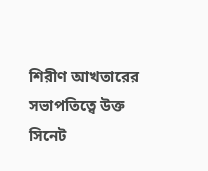শিরীণ আখতারের সভাপতিত্বে উক্ত সিনেট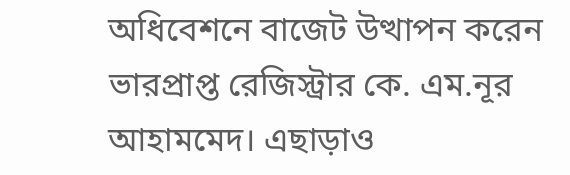অধিবেশনে বাজেট উত্থাপন করেন ভারপ্রাপ্ত রেজিস্ট্রার কে. এম.নূর আহামমেদ। এছাড়াও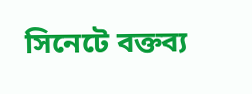সিনেটে বক্তব্য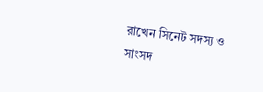রাখেন সিনেট সদস্য ও সাংসদ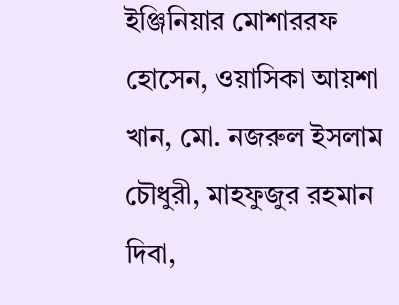ইঞ্জিনিয়ার মোশাররফ হোসেন, ওয়াসিকা আয়শা খান, মো. নজরুল ইসলাম চৌধুরী, মাহফুজুর রহমান দিবা,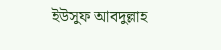ইউসুফ আবদুল্লাহ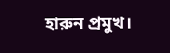হারুন প্রমুখ।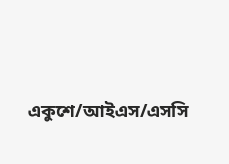একুশে/আইএস/এসসি